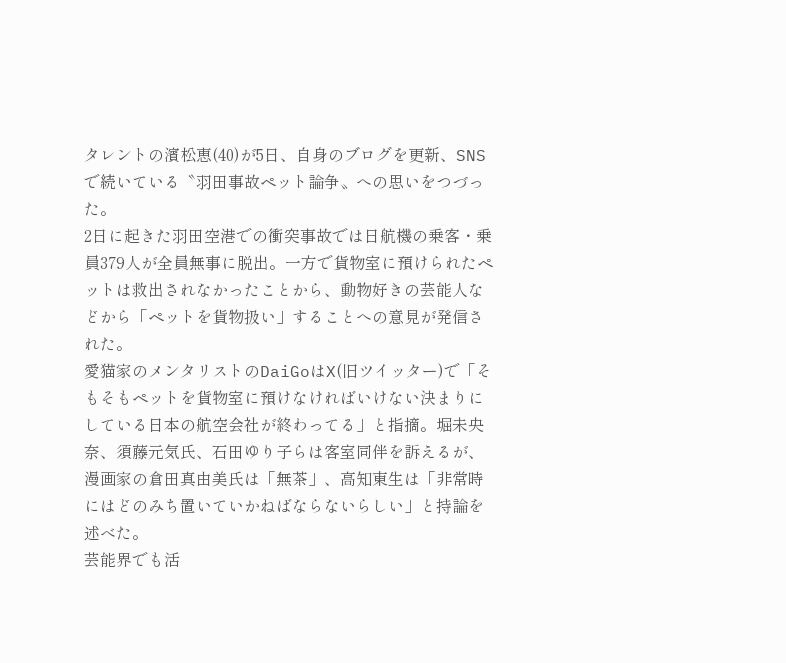タレントの濱松恵(40)が5日、自身のブログを更新、SNSで続いている〝羽田事故ペット論争〟への思いをつづった。
2日に起きた羽田空港での衝突事故では日航機の乗客・乗員379人が全員無事に脱出。一方で貨物室に預けられたペットは救出されなかったことから、動物好きの芸能人などから「ペットを貨物扱い」することへの意見が発信された。
愛猫家のメンタリストのDaiGoはX(旧ツイッター)で「そもそもペットを貨物室に預けなければいけない決まりにしている日本の航空会社が終わってる」と指摘。堀未央奈、須藤元気氏、石田ゆり子らは客室同伴を訴えるが、漫画家の倉田真由美氏は「無茶」、高知東生は「非常時にはどのみち置いていかねばならないらしい」と持論を述べた。
芸能界でも活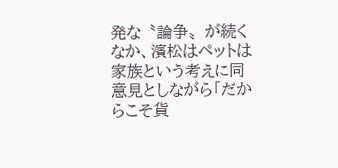発な〝論争〟が続くなか、濱松はペットは家族という考えに同意見としながら「だからこそ貨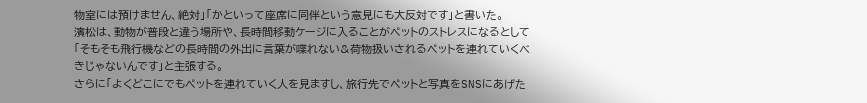物室には預けません、絶対」「かといって座席に同伴という意見にも大反対です」と書いた。
濱松は、動物が普段と違う場所や、長時間移動ケージに入ることがペットのストレスになるとして「そもそも飛行機などの長時間の外出に言葉が喋れない&荷物扱いされるペットを連れていくべきじゃないんです」と主張する。
さらに「よくどこにでもペットを連れていく人を見ますし、旅行先でペットと写真をSNSにあげた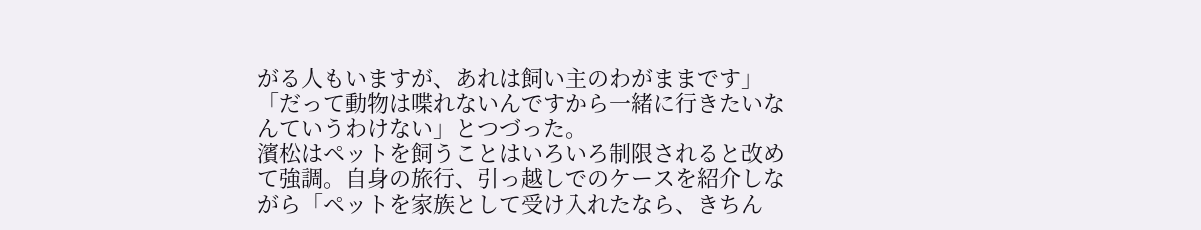がる人もいますが、あれは飼い主のわがままです」「だって動物は喋れないんですから一緒に行きたいなんていうわけない」とつづった。
濱松はペットを飼うことはいろいろ制限されると改めて強調。自身の旅行、引っ越しでのケースを紹介しながら「ペットを家族として受け入れたなら、きちん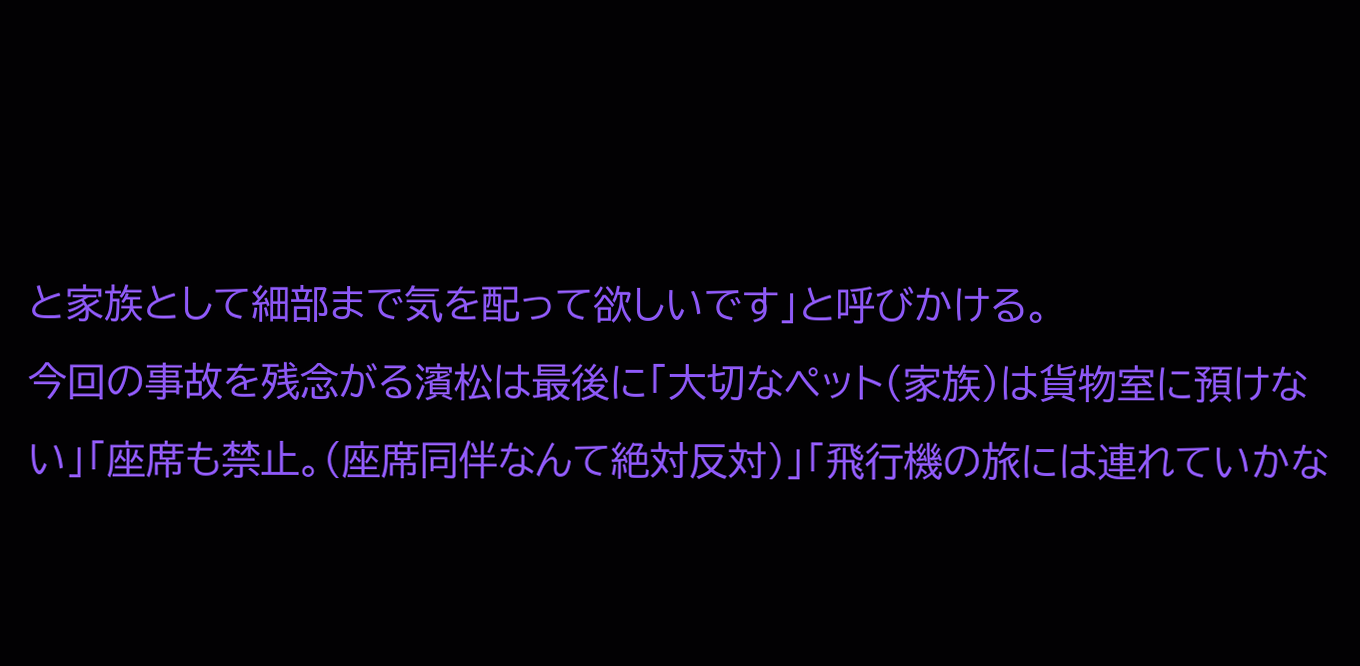と家族として細部まで気を配って欲しいです」と呼びかける。
今回の事故を残念がる濱松は最後に「大切なペット(家族)は貨物室に預けない」「座席も禁止。(座席同伴なんて絶対反対)」「飛行機の旅には連れていかな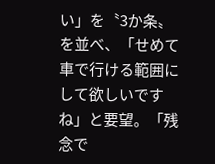い」を〝3か条〟を並べ、「せめて車で行ける範囲にして欲しいですね」と要望。「残念で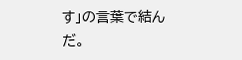す」の言葉で結んだ。